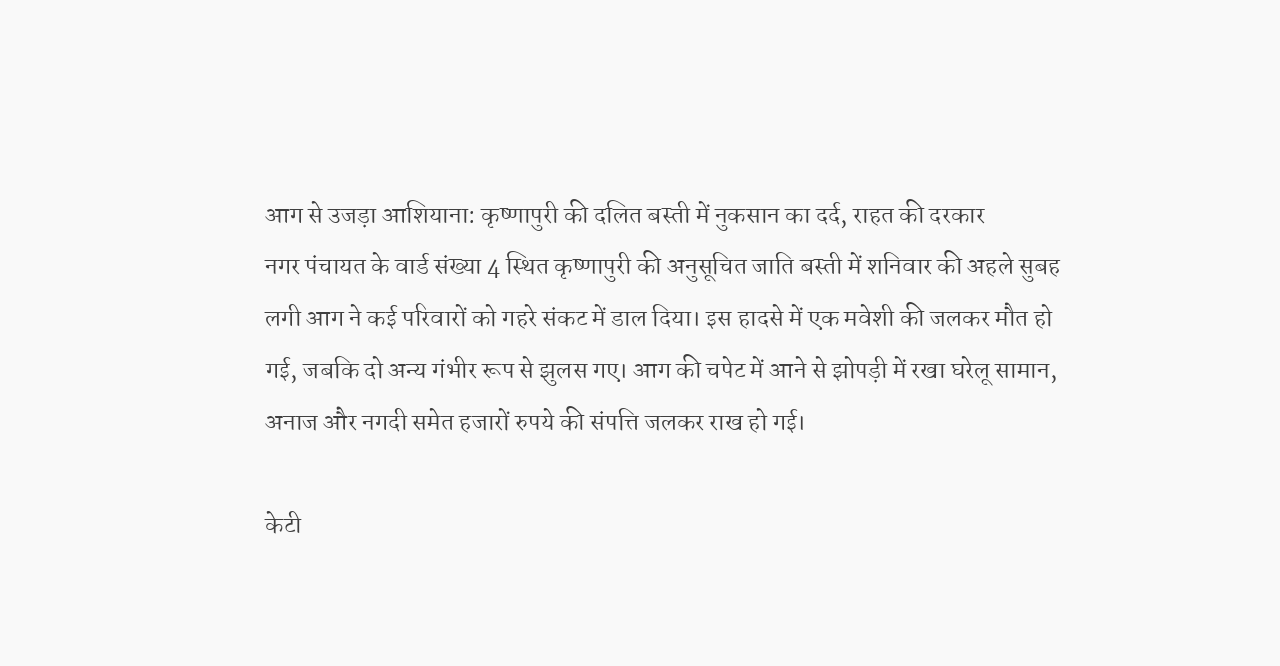आग से उजड़ा आशियाना: कृष्णापुरी की दलित बस्ती में नुकसान का दर्द, राहत की दरकार
नगर पंचायत के वार्ड संख्या 4 स्थित कृष्णापुरी की अनुसूचित जाति बस्ती में शनिवार की अहले सुबह लगी आग ने कई परिवारों को गहरे संकट में डाल दिया। इस हादसे में एक मवेशी की जलकर मौत हो गई, जबकि दो अन्य गंभीर रूप से झुलस गए। आग की चपेट में आने से झोपड़ी में रखा घरेलू सामान, अनाज और नगदी समेत हजारों रुपये की संपत्ति जलकर राख हो गई।

केटी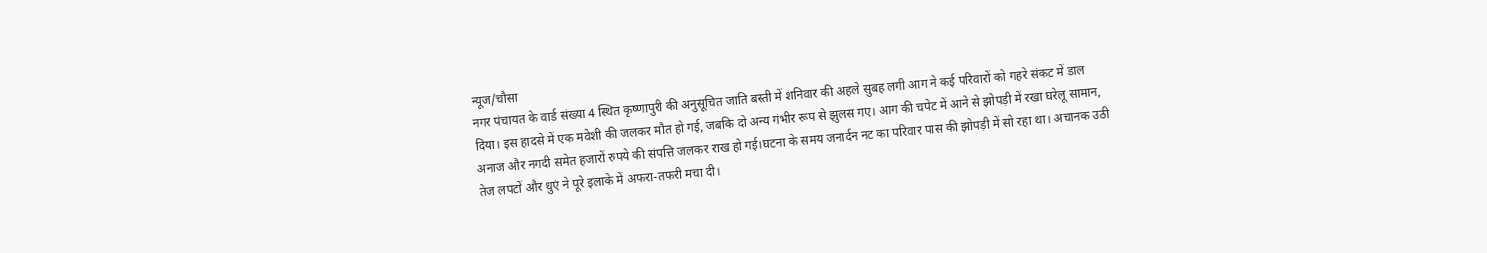न्यूज/चौसा
नगर पंचायत के वार्ड संख्या 4 स्थित कृष्णापुरी की अनुसूचित जाति बस्ती में शनिवार की अहले सुबह लगी आग ने कई परिवारों को गहरे संकट में डाल दिया। इस हादसे में एक मवेशी की जलकर मौत हो गई, जबकि दो अन्य गंभीर रूप से झुलस गए। आग की चपेट में आने से झोपड़ी में रखा घरेलू सामान, अनाज और नगदी समेत हजारों रुपये की संपत्ति जलकर राख हो गई।घटना के समय जनार्दन नट का परिवार पास की झोपड़ी में सो रहा था। अचानक उठी तेज लपटों और धुएं ने पूरे इलाके में अफरा-तफरी मचा दी।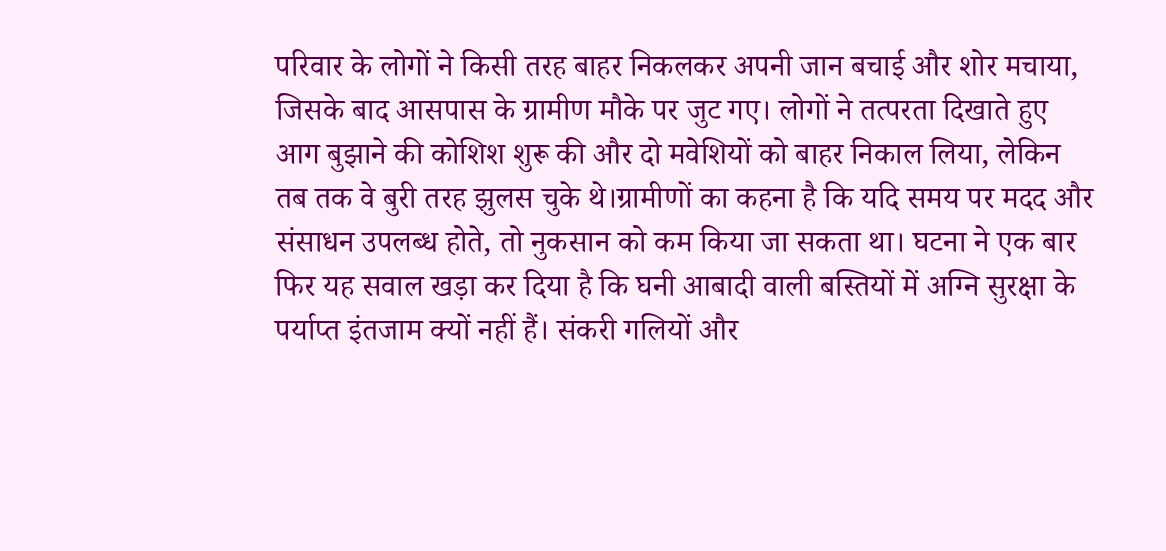परिवार के लोगों ने किसी तरह बाहर निकलकर अपनी जान बचाई और शोर मचाया, जिसके बाद आसपास के ग्रामीण मौके पर जुट गए। लोगों ने तत्परता दिखाते हुए आग बुझाने की कोशिश शुरू की और दो मवेशियों को बाहर निकाल लिया, लेकिन तब तक वे बुरी तरह झुलस चुके थे।ग्रामीणों का कहना है कि यदि समय पर मदद और संसाधन उपलब्ध होते, तो नुकसान को कम किया जा सकता था। घटना ने एक बार फिर यह सवाल खड़ा कर दिया है कि घनी आबादी वाली बस्तियों में अग्नि सुरक्षा के पर्याप्त इंतजाम क्यों नहीं हैं। संकरी गलियों और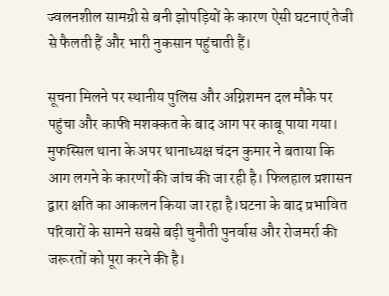ज्वलनशील सामग्री से बनी झोपड़ियों के कारण ऐसी घटनाएं तेजी से फैलती हैं और भारी नुकसान पहुंचाती हैं।

सूचना मिलने पर स्थानीय पुलिस और अग्निशमन दल मौके पर पहुंचा और काफी मशक्कत के बाद आग पर काबू पाया गया। मुफस्सिल थाना के अपर थानाध्यक्ष चंदन कुमार ने बताया कि आग लगने के कारणों की जांच की जा रही है। फिलहाल प्रशासन द्वारा क्षति का आकलन किया जा रहा है।घटना के बाद प्रभावित परिवारों के सामने सबसे बड़ी चुनौती पुनर्वास और रोजमर्रा की जरूरतों को पूरा करने की है।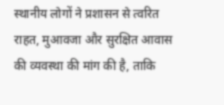स्थानीय लोगों ने प्रशासन से त्वरित राहत, मुआवजा और सुरक्षित आवास की व्यवस्था की मांग की है, ताकि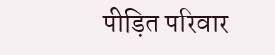पीड़ित परिवार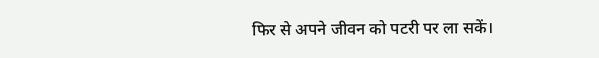फिर से अपने जीवन को पटरी पर ला सकें।